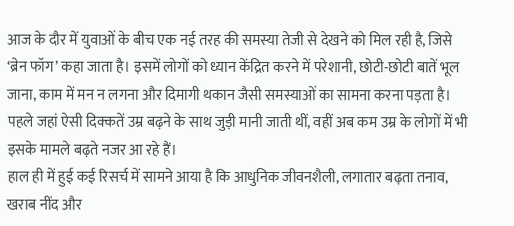आज के दौर में युवाओं के बीच एक नई तरह की समस्या तेजी से देखने को मिल रही है, जिसे ‘ब्रेन फॉग’ कहा जाता है। इसमें लोगों को ध्यान केंद्रित करने में परेशानी, छोटी-छोटी बातें भूल जाना, काम में मन न लगना और दिमागी थकान जैसी समस्याओं का सामना करना पड़ता है। पहले जहां ऐसी दिक्कतें उम्र बढ़ने के साथ जुड़ी मानी जाती थीं, वहीं अब कम उम्र के लोगों में भी इसके मामले बढ़ते नजर आ रहे हैं।
हाल ही में हुई कई रिसर्च में सामने आया है कि आधुनिक जीवनशैली, लगातार बढ़ता तनाव, खराब नींद और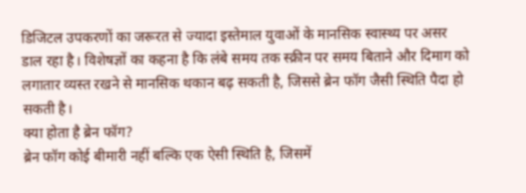डिजिटल उपकरणों का जरूरत से ज्यादा इस्तेमाल युवाओं के मानसिक स्वास्थ्य पर असर डाल रहा है। विशेषज्ञों का कहना है कि लंबे समय तक स्क्रीन पर समय बिताने और दिमाग को लगातार व्यस्त रखने से मानसिक थकान बढ़ सकती है, जिससे ब्रेन फॉग जैसी स्थिति पैदा हो सकती है।
क्या होता है ब्रेन फॉग?
ब्रेन फॉग कोई बीमारी नहीं बल्कि एक ऐसी स्थिति है, जिसमें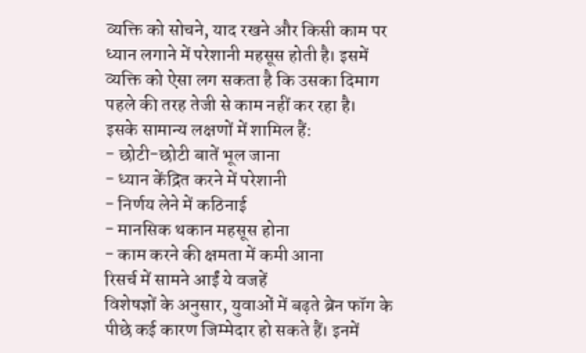व्यक्ति को सोचने, याद रखने और किसी काम पर ध्यान लगाने में परेशानी महसूस होती है। इसमें व्यक्ति को ऐसा लग सकता है कि उसका दिमाग पहले की तरह तेजी से काम नहीं कर रहा है।
इसके सामान्य लक्षणों में शामिल हैं:
- छोटी-छोटी बातें भूल जाना
- ध्यान केंद्रित करने में परेशानी
- निर्णय लेने में कठिनाई
- मानसिक थकान महसूस होना
- काम करने की क्षमता में कमी आना
रिसर्च में सामने आईं ये वजहें
विशेषज्ञों के अनुसार, युवाओं में बढ़ते ब्रेन फॉग के पीछे कई कारण जिम्मेदार हो सकते हैं। इनमें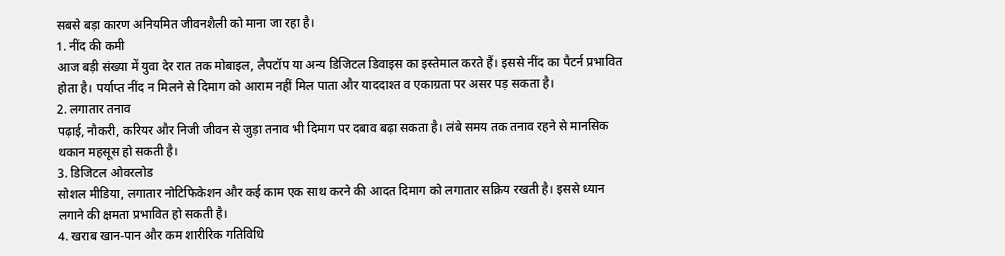सबसे बड़ा कारण अनियमित जीवनशैली को माना जा रहा है।
1. नींद की कमी
आज बड़ी संख्या में युवा देर रात तक मोबाइल, लैपटॉप या अन्य डिजिटल डिवाइस का इस्तेमाल करते हैं। इससे नींद का पैटर्न प्रभावित होता है। पर्याप्त नींद न मिलने से दिमाग को आराम नहीं मिल पाता और याददाश्त व एकाग्रता पर असर पड़ सकता है।
2. लगातार तनाव
पढ़ाई, नौकरी, करियर और निजी जीवन से जुड़ा तनाव भी दिमाग पर दबाव बढ़ा सकता है। लंबे समय तक तनाव रहने से मानसिक थकान महसूस हो सकती है।
3. डिजिटल ओवरलोड
सोशल मीडिया, लगातार नोटिफिकेशन और कई काम एक साथ करने की आदत दिमाग को लगातार सक्रिय रखती है। इससे ध्यान लगाने की क्षमता प्रभावित हो सकती है।
4. खराब खान-पान और कम शारीरिक गतिविधि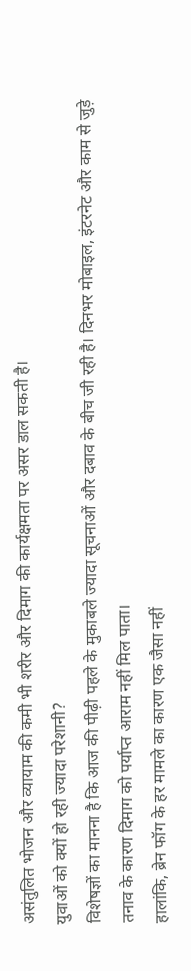असंतुलित भोजन और व्यायाम की कमी भी शरीर और दिमाग की कार्यक्षमता पर असर डाल सकती है।
युवाओं को क्यों हो रही ज्यादा परेशानी?
विशेषज्ञों का मानना है कि आज की पीढ़ी पहले के मुकाबले ज्यादा सूचनाओं और दबाव के बीच जी रही है। दिनभर मोबाइल, इंटरनेट और काम से जुड़े तनाव के कारण दिमाग को पर्याप्त आराम नहीं मिल पाता।
हालांकि, ब्रेन फॉग के हर मामले का कारण एक जैसा नहीं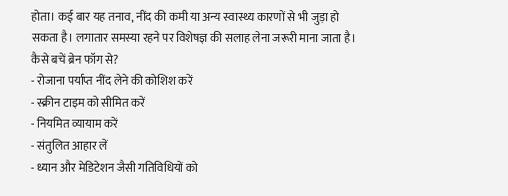होता। कई बार यह तनाव, नींद की कमी या अन्य स्वास्थ्य कारणों से भी जुड़ा हो सकता है। लगातार समस्या रहने पर विशेषज्ञ की सलाह लेना जरूरी माना जाता है।
कैसे बचें ब्रेन फॉग से?
- रोजाना पर्याप्त नींद लेने की कोशिश करें
- स्क्रीन टाइम को सीमित करें
- नियमित व्यायाम करें
- संतुलित आहार लें
- ध्यान और मेडिटेशन जैसी गतिविधियों को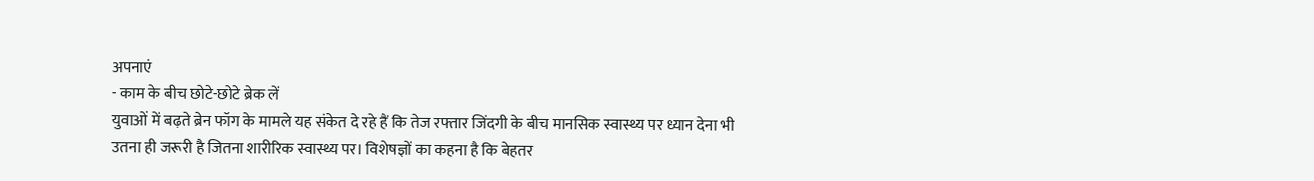अपनाएं
- काम के बीच छोटे-छोटे ब्रेक लें
युवाओं में बढ़ते ब्रेन फॉग के मामले यह संकेत दे रहे हैं कि तेज रफ्तार जिंदगी के बीच मानसिक स्वास्थ्य पर ध्यान देना भी उतना ही जरूरी है जितना शारीरिक स्वास्थ्य पर। विशेषज्ञों का कहना है कि बेहतर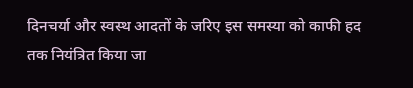दिनचर्या और स्वस्थ आदतों के जरिए इस समस्या को काफी हद तक नियंत्रित किया जा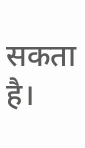सकता है।